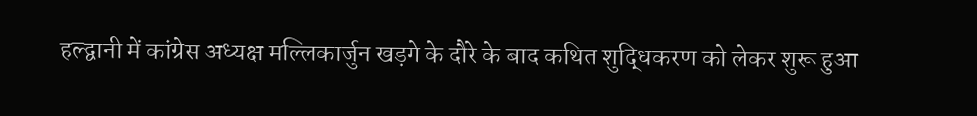हल्द्वानी में कांग्रेस अध्यक्ष मल्लिकार्जुन खड़गे के दौरे के बाद कथित शुद्धिकरण को लेकर शुरू हुआ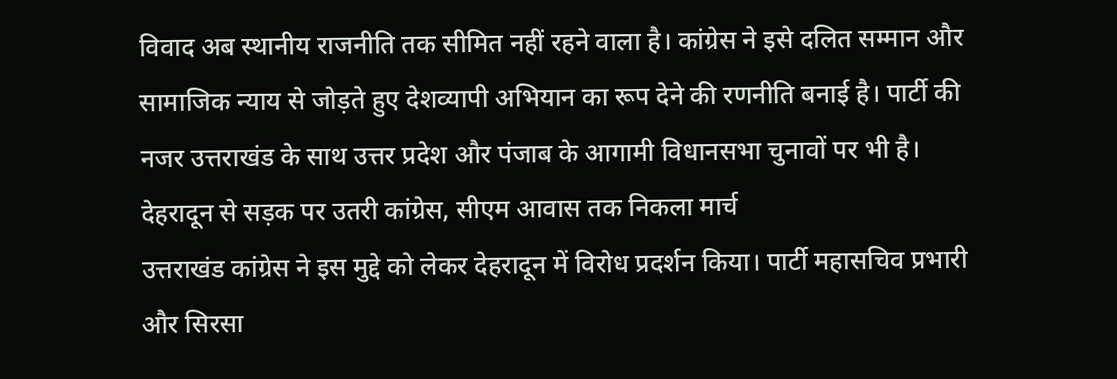विवाद अब स्थानीय राजनीति तक सीमित नहीं रहने वाला है। कांग्रेस ने इसे दलित सम्मान और सामाजिक न्याय से जोड़ते हुए देशव्यापी अभियान का रूप देने की रणनीति बनाई है। पार्टी की नजर उत्तराखंड के साथ उत्तर प्रदेश और पंजाब के आगामी विधानसभा चुनावों पर भी है।
देहरादून से सड़क पर उतरी कांग्रेस, सीएम आवास तक निकला मार्च
उत्तराखंड कांग्रेस ने इस मुद्दे को लेकर देहरादून में विरोध प्रदर्शन किया। पार्टी महासचिव प्रभारी और सिरसा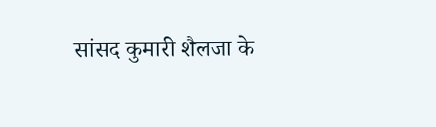सांसद कुमारी शैलजा के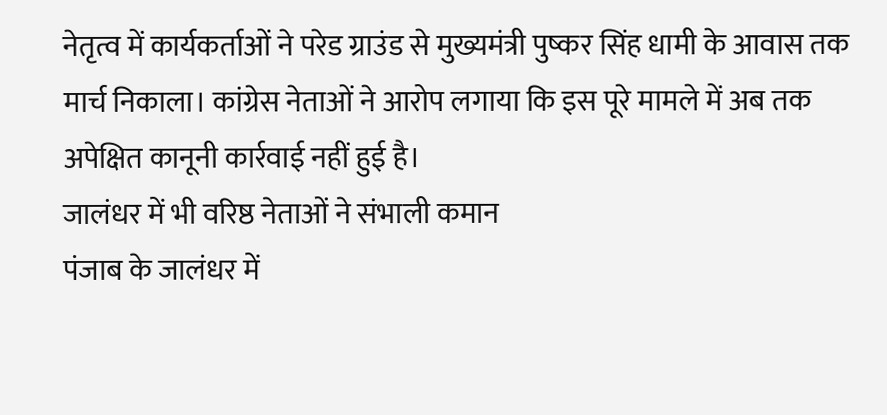नेतृत्व में कार्यकर्ताओं ने परेड ग्राउंड से मुख्यमंत्री पुष्कर सिंह धामी के आवास तक मार्च निकाला। कांग्रेस नेताओं ने आरोप लगाया कि इस पूरे मामले में अब तक अपेक्षित कानूनी कार्रवाई नहीं हुई है।
जालंधर में भी वरिष्ठ नेताओं ने संभाली कमान
पंजाब के जालंधर में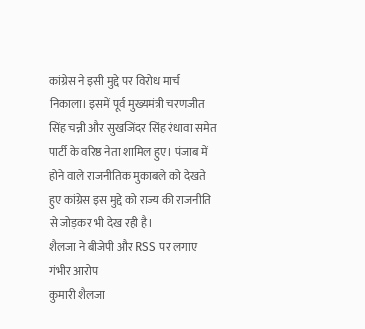कांग्रेस ने इसी मुद्दे पर विरोध मार्च निकाला। इसमें पूर्व मुख्यमंत्री चरणजीत सिंह चन्नी और सुखजिंदर सिंह रंधावा समेत पार्टी के वरिष्ठ नेता शामिल हुए। पंजाब में होने वाले राजनीतिक मुकाबले को देखते हुए कांग्रेस इस मुद्दे को राज्य की राजनीति से जोड़कर भी देख रही है।
शैलजा ने बीजेपी और RSS पर लगाए गंभीर आरोप
कुमारी शैलजा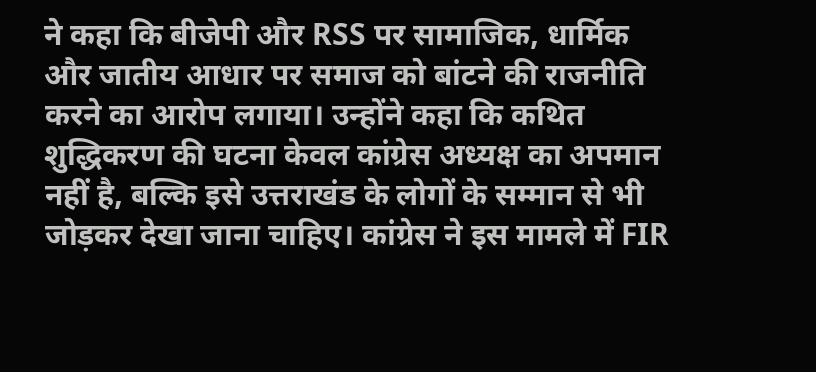ने कहा कि बीजेपी और RSS पर सामाजिक, धार्मिक और जातीय आधार पर समाज को बांटने की राजनीति करने का आरोप लगाया। उन्होंने कहा कि कथित शुद्धिकरण की घटना केवल कांग्रेस अध्यक्ष का अपमान नहीं है, बल्कि इसे उत्तराखंड के लोगों के सम्मान से भी जोड़कर देखा जाना चाहिए। कांग्रेस ने इस मामले में FIR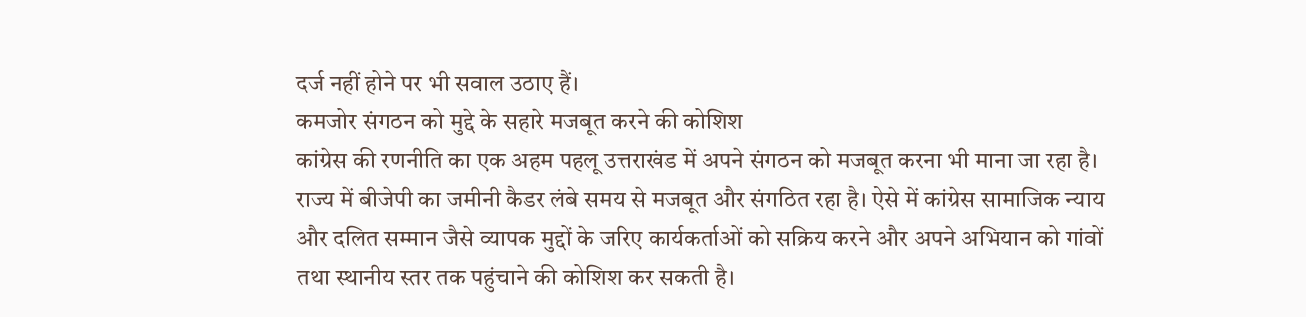दर्ज नहीं होने पर भी सवाल उठाए हैं।
कमजोर संगठन को मुद्दे के सहारे मजबूत करने की कोशिश
कांग्रेस की रणनीति का एक अहम पहलू उत्तराखंड में अपने संगठन को मजबूत करना भी माना जा रहा है। राज्य में बीजेपी का जमीनी कैडर लंबे समय से मजबूत और संगठित रहा है। ऐसे में कांग्रेस सामाजिक न्याय और दलित सम्मान जैसे व्यापक मुद्दों के जरिए कार्यकर्ताओं को सक्रिय करने और अपने अभियान को गांवों तथा स्थानीय स्तर तक पहुंचाने की कोशिश कर सकती है।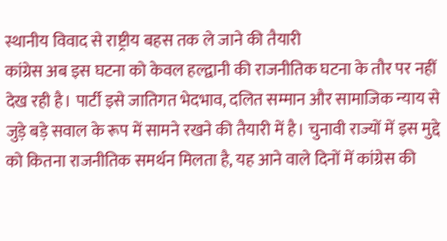स्थानीय विवाद से राष्ट्रीय बहस तक ले जाने की तैयारी
कांग्रेस अब इस घटना को केवल हल्द्वानी की राजनीतिक घटना के तौर पर नहीं देख रही है। पार्टी इसे जातिगत भेदभाव, दलित सम्मान और सामाजिक न्याय से जुड़े बड़े सवाल के रूप में सामने रखने की तैयारी में है। चुनावी राज्यों में इस मुद्दे को कितना राजनीतिक समर्थन मिलता है, यह आने वाले दिनों में कांग्रेस की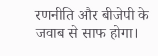रणनीति और बीजेपी के जवाब से साफ होगा।